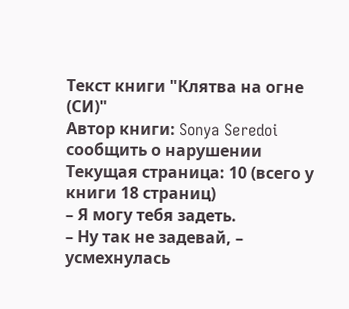Текст книги "Клятва на огне (СИ)"
Автор книги: Sonya Seredoi
сообщить о нарушении
Текущая страница: 10 (всего у книги 18 страниц)
– Я могу тебя задеть.
– Ну так не задевай, – усмехнулась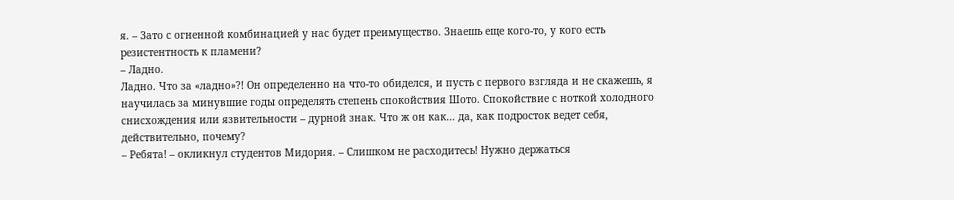я. – Зато с огненной комбинацией у нас будет преимущество. Знаешь еще кого-то, у кого есть резистентность к пламени?
– Ладно.
Ладно. Что за «ладно»?! Он определенно на что-то обиделся, и пусть с первого взгляда и не скажешь, я научилась за минувшие годы определять степень спокойствия Шото. Спокойствие с ноткой холодного снисхождения или язвительности – дурной знак. Что ж он как… да, как подросток ведет себя, действительно, почему?
– Ребята! – окликнул студентов Мидория. – Слишком не расходитесь! Нужно держаться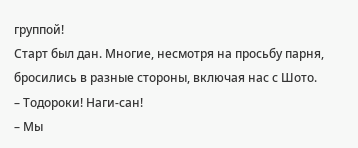группой!
Старт был дан. Многие, несмотря на просьбу парня, бросились в разные стороны, включая нас с Шото.
– Тодороки! Наги-сан!
– Мы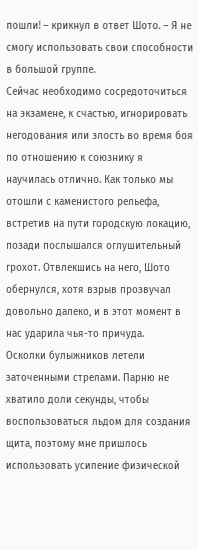пошли! – крикнул в ответ Шото. – Я не смогу использовать свои способности в большой группе.
Сейчас необходимо сосредоточиться на экзамене, к счастью, игнорировать негодования или злость во время боя по отношению к союзнику я научилась отлично. Как только мы отошли с каменистого рельефа, встретив на пути городскую локацию, позади послышался оглушительный грохот. Отвлекшись на него, Шото обернулся, хотя взрыв прозвучал довольно далеко, и в этот момент в нас ударила чья-то причуда.
Осколки булыжников летели заточенными стрелами. Парню не хватило доли секунды, чтобы воспользоваться льдом для создания щита, поэтому мне пришлось использовать усиление физической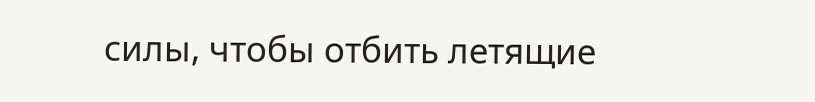силы, чтобы отбить летящие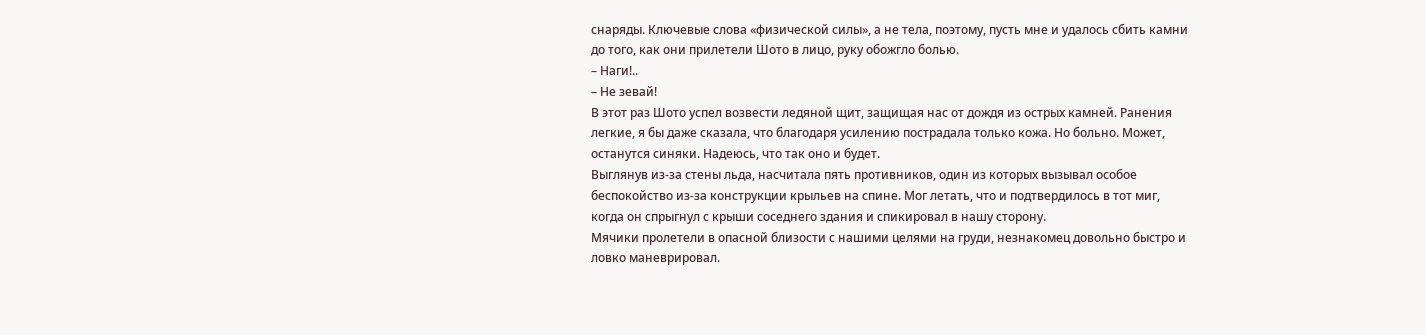снаряды. Ключевые слова «физической силы», а не тела, поэтому, пусть мне и удалось сбить камни до того, как они прилетели Шото в лицо, руку обожгло болью.
– Наги!..
– Не зевай!
В этот раз Шото успел возвести ледяной щит, защищая нас от дождя из острых камней. Ранения легкие, я бы даже сказала, что благодаря усилению пострадала только кожа. Но больно. Может, останутся синяки. Надеюсь, что так оно и будет.
Выглянув из-за стены льда, насчитала пять противников, один из которых вызывал особое беспокойство из-за конструкции крыльев на спине. Мог летать, что и подтвердилось в тот миг, когда он спрыгнул с крыши соседнего здания и спикировал в нашу сторону.
Мячики пролетели в опасной близости с нашими целями на груди, незнакомец довольно быстро и ловко маневрировал.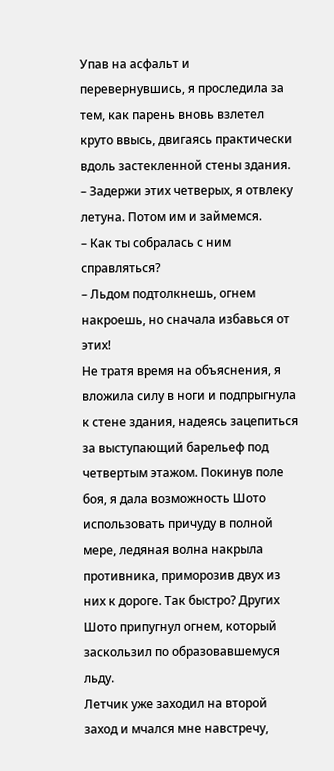Упав на асфальт и перевернувшись, я проследила за тем, как парень вновь взлетел круто ввысь, двигаясь практически вдоль застекленной стены здания.
– Задержи этих четверых, я отвлеку летуна. Потом им и займемся.
– Как ты собралась с ним справляться?
– Льдом подтолкнешь, огнем накроешь, но сначала избавься от этих!
Не тратя время на объяснения, я вложила силу в ноги и подпрыгнула к стене здания, надеясь зацепиться за выступающий барельеф под четвертым этажом. Покинув поле боя, я дала возможность Шото использовать причуду в полной мере, ледяная волна накрыла противника, приморозив двух из них к дороге. Так быстро? Других Шото припугнул огнем, который заскользил по образовавшемуся льду.
Летчик уже заходил на второй заход и мчался мне навстречу,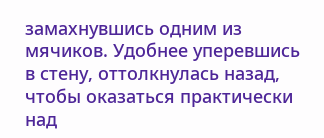замахнувшись одним из мячиков. Удобнее уперевшись в стену, оттолкнулась назад, чтобы оказаться практически над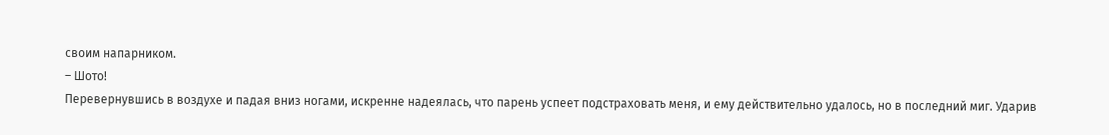своим напарником.
– Шото!
Перевернувшись в воздухе и падая вниз ногами, искренне надеялась, что парень успеет подстраховать меня, и ему действительно удалось, но в последний миг. Ударив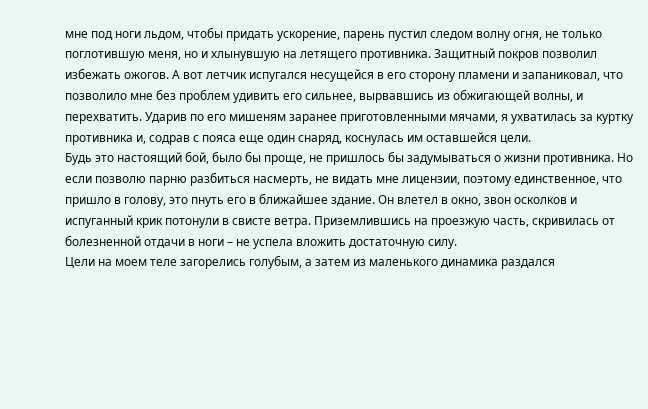мне под ноги льдом, чтобы придать ускорение, парень пустил следом волну огня, не только поглотившую меня, но и хлынувшую на летящего противника. Защитный покров позволил избежать ожогов. А вот летчик испугался несущейся в его сторону пламени и запаниковал, что позволило мне без проблем удивить его сильнее, вырвавшись из обжигающей волны, и перехватить. Ударив по его мишеням заранее приготовленными мячами, я ухватилась за куртку противника и, содрав с пояса еще один снаряд, коснулась им оставшейся цели.
Будь это настоящий бой, было бы проще, не пришлось бы задумываться о жизни противника. Но если позволю парню разбиться насмерть, не видать мне лицензии, поэтому единственное, что пришло в голову, это пнуть его в ближайшее здание. Он влетел в окно, звон осколков и испуганный крик потонули в свисте ветра. Приземлившись на проезжую часть, скривилась от болезненной отдачи в ноги – не успела вложить достаточную силу.
Цели на моем теле загорелись голубым, а затем из маленького динамика раздался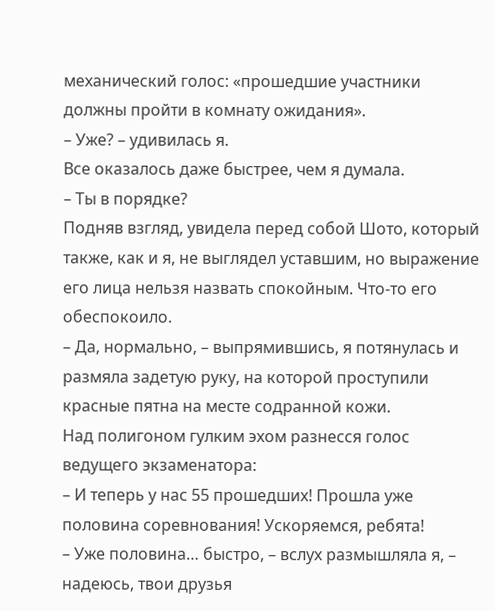механический голос: «прошедшие участники должны пройти в комнату ожидания».
– Уже? – удивилась я.
Все оказалось даже быстрее, чем я думала.
– Ты в порядке?
Подняв взгляд, увидела перед собой Шото, который также, как и я, не выглядел уставшим, но выражение его лица нельзя назвать спокойным. Что-то его обеспокоило.
– Да, нормально, – выпрямившись, я потянулась и размяла задетую руку, на которой проступили красные пятна на месте содранной кожи.
Над полигоном гулким эхом разнесся голос ведущего экзаменатора:
– И теперь у нас 55 прошедших! Прошла уже половина соревнования! Ускоряемся, ребята!
– Уже половина… быстро, – вслух размышляла я, – надеюсь, твои друзья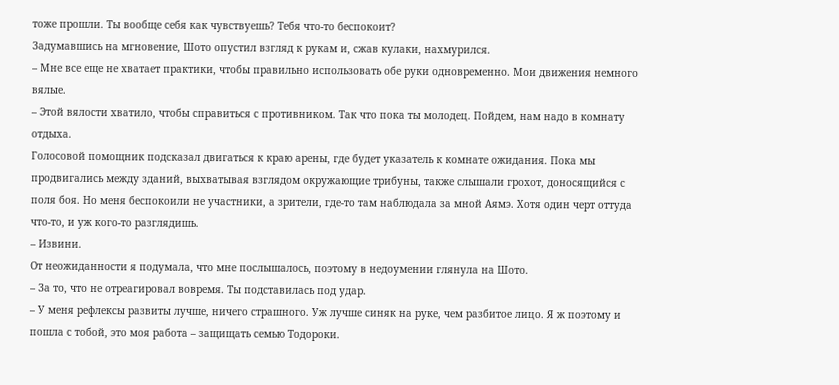тоже прошли. Ты вообще себя как чувствуешь? Тебя что-то беспокоит?
Задумавшись на мгновение, Шото опустил взгляд к рукам и, сжав кулаки, нахмурился.
– Мне все еще не хватает практики, чтобы правильно использовать обе руки одновременно. Мои движения немного вялые.
– Этой вялости хватило, чтобы справиться с противником. Так что пока ты молодец. Пойдем, нам надо в комнату отдыха.
Голосовой помощник подсказал двигаться к краю арены, где будет указатель к комнате ожидания. Пока мы продвигались между зданий, выхватывая взглядом окружающие трибуны, также слышали грохот, доносящийся с поля боя. Но меня беспокоили не участники, а зрители, где-то там наблюдала за мной Аямэ. Хотя один черт оттуда что-то, и уж кого-то разглядишь.
– Извини.
От неожиданности я подумала, что мне послышалось, поэтому в недоумении глянула на Шото.
– За то, что не отреагировал вовремя. Ты подставилась под удар.
– У меня рефлексы развиты лучше, ничего страшного. Уж лучше синяк на руке, чем разбитое лицо. Я ж поэтому и пошла с тобой, это моя работа – защищать семью Тодороки.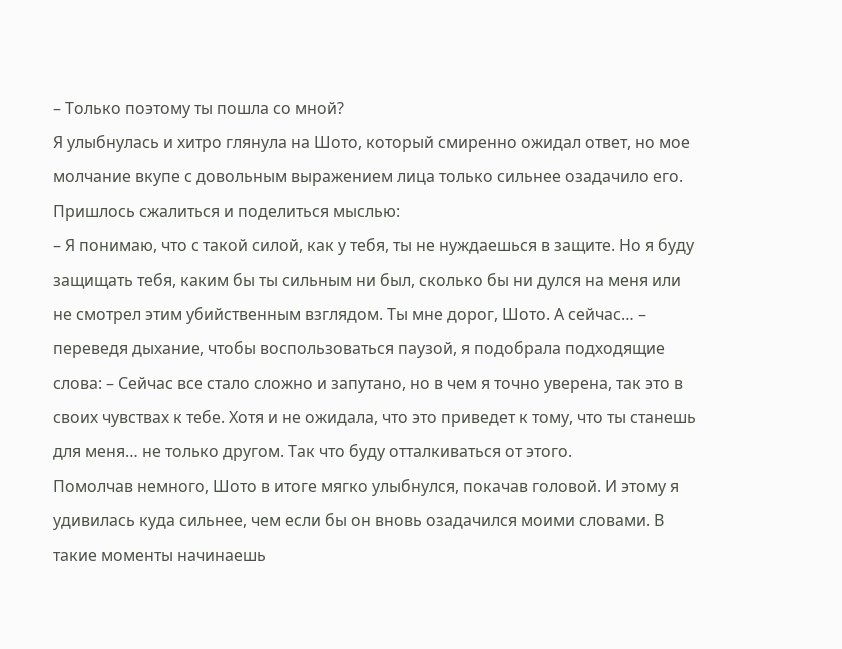– Только поэтому ты пошла со мной?
Я улыбнулась и хитро глянула на Шото, который смиренно ожидал ответ, но мое молчание вкупе с довольным выражением лица только сильнее озадачило его. Пришлось сжалиться и поделиться мыслью:
– Я понимаю, что с такой силой, как у тебя, ты не нуждаешься в защите. Но я буду защищать тебя, каким бы ты сильным ни был, сколько бы ни дулся на меня или не смотрел этим убийственным взглядом. Ты мне дорог, Шото. А сейчас… – переведя дыхание, чтобы воспользоваться паузой, я подобрала подходящие слова: – Сейчас все стало сложно и запутано, но в чем я точно уверена, так это в своих чувствах к тебе. Хотя и не ожидала, что это приведет к тому, что ты станешь для меня… не только другом. Так что буду отталкиваться от этого.
Помолчав немного, Шото в итоге мягко улыбнулся, покачав головой. И этому я удивилась куда сильнее, чем если бы он вновь озадачился моими словами. В такие моменты начинаешь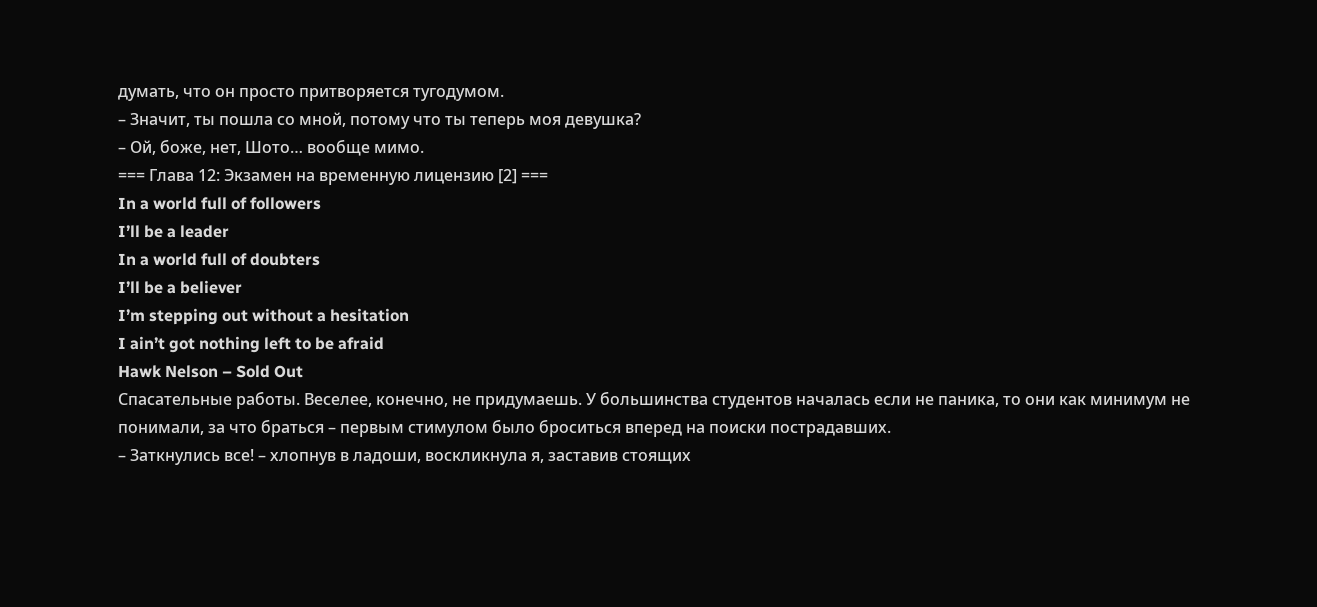думать, что он просто притворяется тугодумом.
– Значит, ты пошла со мной, потому что ты теперь моя девушка?
– Ой, боже, нет, Шото… вообще мимо.
=== Глава 12: Экзамен на временную лицензию [2] ===
In a world full of followers
I’ll be a leader
In a world full of doubters
I’ll be a believer
I’m stepping out without a hesitation
I ain’t got nothing left to be afraid
Hawk Nelson – Sold Out
Спасательные работы. Веселее, конечно, не придумаешь. У большинства студентов началась если не паника, то они как минимум не понимали, за что браться – первым стимулом было броситься вперед на поиски пострадавших.
– Заткнулись все! – хлопнув в ладоши, воскликнула я, заставив стоящих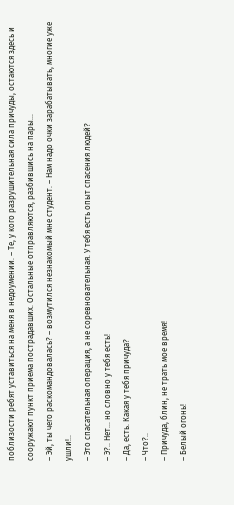поблизости ребят уставиться на меня в недоумении. – Те, у кого разрушительная сила причуды, остаются здесь и сооружают пункт приема пострадавших. Остальные отправляются, разбившись на пары…
– Эй, ты чего раскомандовалась? – возмутился незнакомый мне студент. – Нам надо очки зарабатывать, многие уже ушли!..
– Это спасательная операция, а не соревновательная. У тебя есть опыт спасения людей?
– Э?.. Нет… но словно у тебя есть!
– Да, есть. Какая у тебя причуда?
– Что?..
– Причуда, блин, не трать мое время!
– Белый огонь!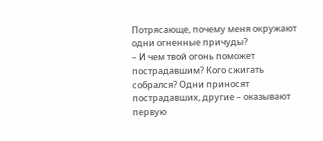Потрясающе, почему меня окружают одни огненные причуды?
– И чем твой огонь поможет пострадавшим? Кого сжигать собрался? Одни приносят пострадавших, другие – оказывают первую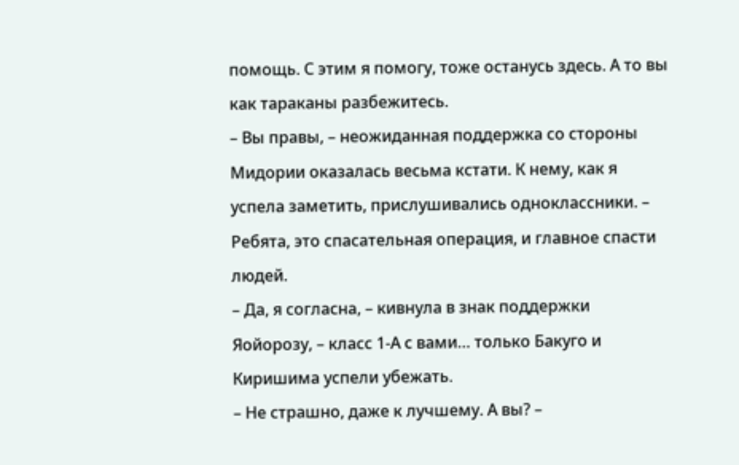помощь. С этим я помогу, тоже останусь здесь. А то вы как тараканы разбежитесь.
– Вы правы, – неожиданная поддержка со стороны Мидории оказалась весьма кстати. К нему, как я успела заметить, прислушивались одноклассники. – Ребята, это спасательная операция, и главное спасти людей.
– Да, я согласна, – кивнула в знак поддержки Яойорозу, – класс 1-А с вами… только Бакуго и Киришима успели убежать.
– Не страшно, даже к лучшему. А вы? –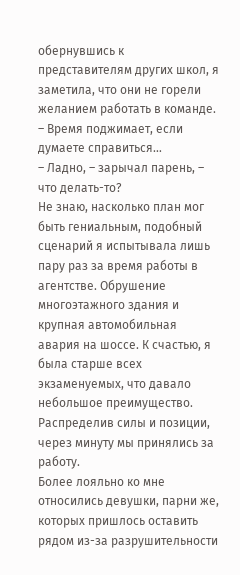обернувшись к представителям других школ, я заметила, что они не горели желанием работать в команде. – Время поджимает, если думаете справиться…
– Ладно, – зарычал парень, – что делать-то?
Не знаю, насколько план мог быть гениальным, подобный сценарий я испытывала лишь пару раз за время работы в агентстве. Обрушение многоэтажного здания и крупная автомобильная авария на шоссе. К счастью, я была старше всех экзаменуемых, что давало небольшое преимущество. Распределив силы и позиции, через минуту мы принялись за работу.
Более лояльно ко мне относились девушки, парни же, которых пришлось оставить рядом из-за разрушительности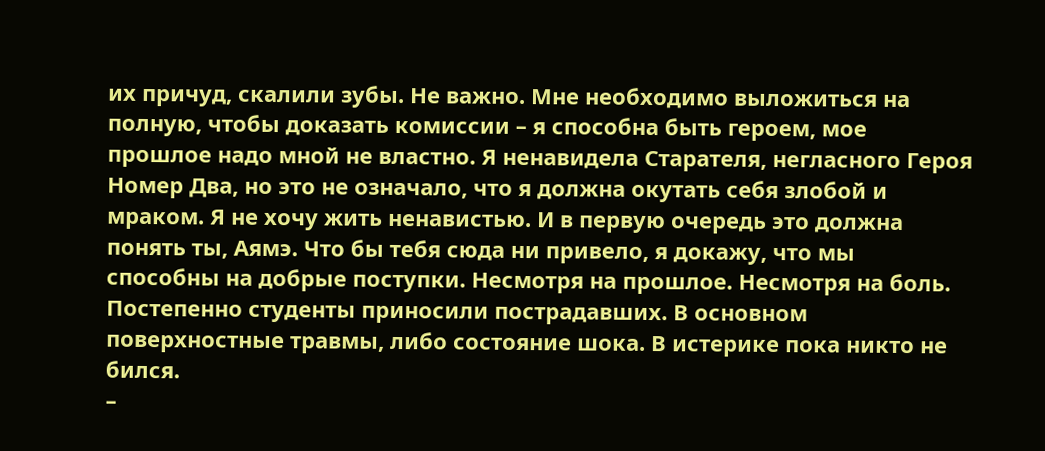их причуд, скалили зубы. Не важно. Мне необходимо выложиться на полную, чтобы доказать комиссии – я способна быть героем, мое прошлое надо мной не властно. Я ненавидела Старателя, негласного Героя Номер Два, но это не означало, что я должна окутать себя злобой и мраком. Я не хочу жить ненавистью. И в первую очередь это должна понять ты, Аямэ. Что бы тебя сюда ни привело, я докажу, что мы способны на добрые поступки. Несмотря на прошлое. Несмотря на боль.
Постепенно студенты приносили пострадавших. В основном поверхностные травмы, либо состояние шока. В истерике пока никто не бился.
–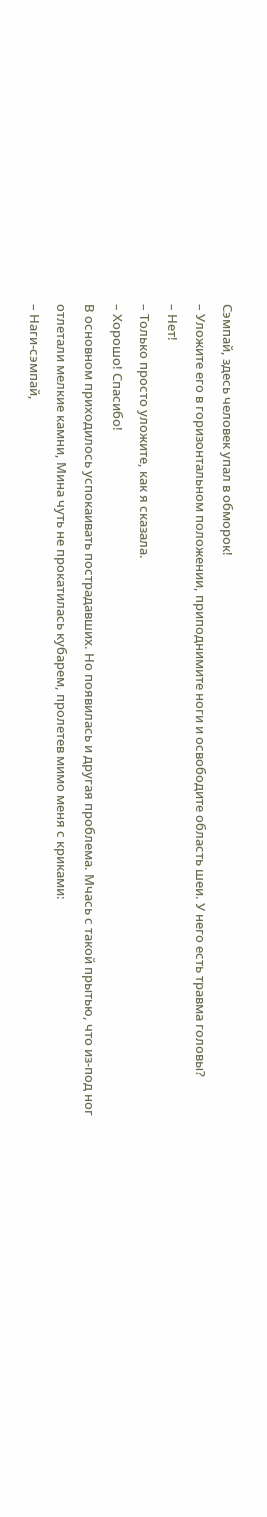Сэмпай, здесь человек упал в обморок!
– Уложите его в горизонтальном положении, приподнимите ноги и освободите область шеи. У него есть травма головы?
– Нет!
– Только просто уложите, как я сказала.
– Хорошо! Спасибо!
В основном приходилось успокаивать пострадавших. Но появилась и другая проблема. Мчась с такой прытью, что из-под ног отлетали мелкие камни, Мина чуть не прокатилась кубарем, пролетев мимо меня с криками:
– Наги-сэмпай,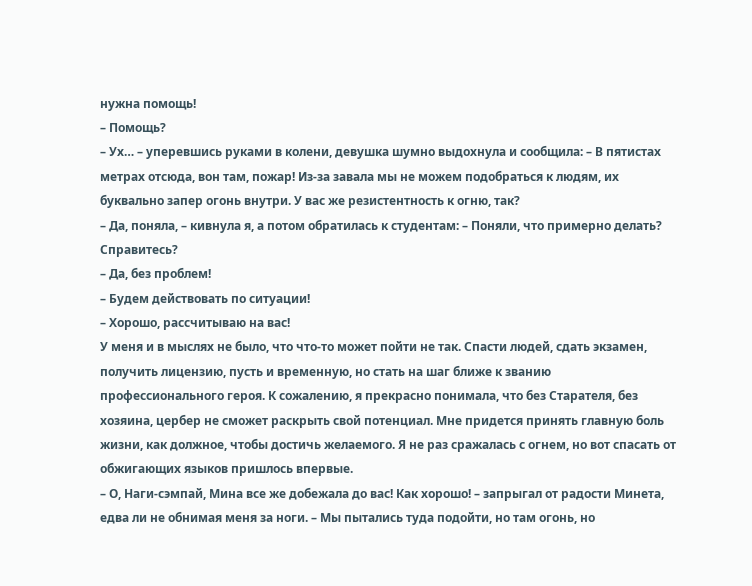нужна помощь!
– Помощь?
– Ух… – уперевшись руками в колени, девушка шумно выдохнула и сообщила: – В пятистах метрах отсюда, вон там, пожар! Из-за завала мы не можем подобраться к людям, их буквально запер огонь внутри. У вас же резистентность к огню, так?
– Да, поняла, – кивнула я, а потом обратилась к студентам: – Поняли, что примерно делать? Справитесь?
– Да, без проблем!
– Будем действовать по ситуации!
– Хорошо, рассчитываю на вас!
У меня и в мыслях не было, что что-то может пойти не так. Спасти людей, сдать экзамен, получить лицензию, пусть и временную, но стать на шаг ближе к званию профессионального героя. К сожалению, я прекрасно понимала, что без Старателя, без хозяина, цербер не сможет раскрыть свой потенциал. Мне придется принять главную боль жизни, как должное, чтобы достичь желаемого. Я не раз сражалась с огнем, но вот спасать от обжигающих языков пришлось впервые.
– О, Наги-сэмпай, Мина все же добежала до вас! Как хорошо! – запрыгал от радости Минета, едва ли не обнимая меня за ноги. – Мы пытались туда подойти, но там огонь, но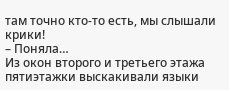там точно кто-то есть, мы слышали крики!
– Поняла…
Из окон второго и третьего этажа пятиэтажки выскакивали языки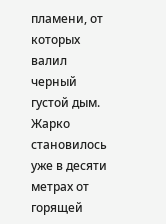пламени, от которых валил черный густой дым. Жарко становилось уже в десяти метрах от горящей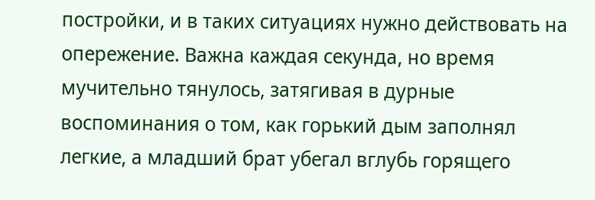постройки, и в таких ситуациях нужно действовать на опережение. Важна каждая секунда, но время мучительно тянулось, затягивая в дурные воспоминания о том, как горький дым заполнял легкие, а младший брат убегал вглубь горящего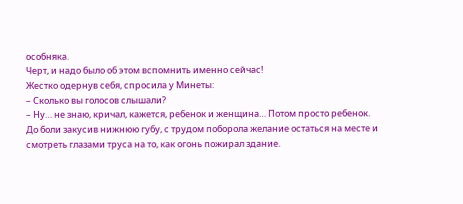особняка.
Черт, и надо было об этом вспомнить именно сейчас!
Жестко одернув себя, спросила у Минеты:
– Сколько вы голосов слышали?
– Ну… не знаю, кричал, кажется, ребенок и женщина… Потом просто ребенок.
До боли закусив нижнюю губу, с трудом поборола желание остаться на месте и смотреть глазами труса на то, как огонь пожирал здание.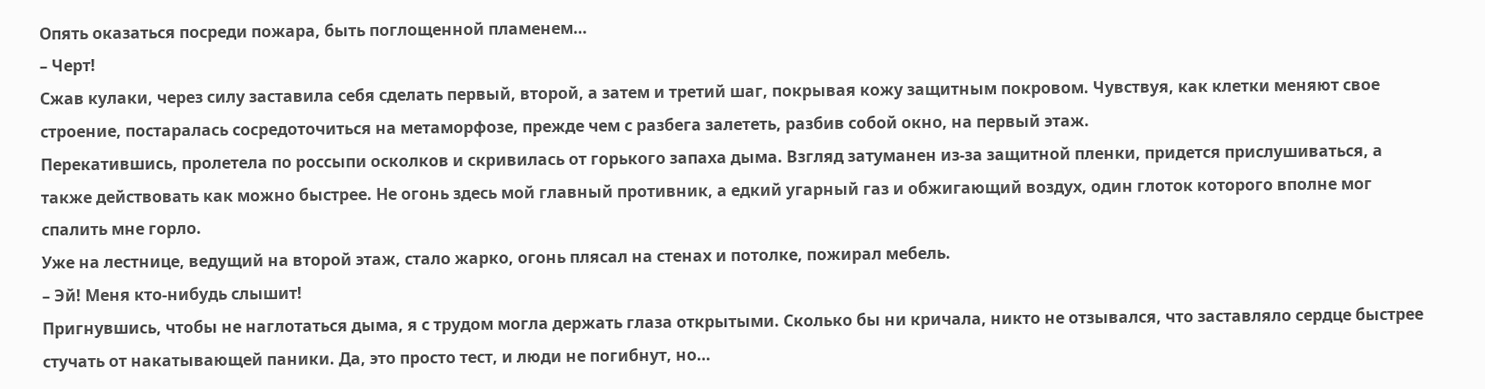Опять оказаться посреди пожара, быть поглощенной пламенем…
– Черт!
Сжав кулаки, через силу заставила себя сделать первый, второй, а затем и третий шаг, покрывая кожу защитным покровом. Чувствуя, как клетки меняют свое строение, постаралась сосредоточиться на метаморфозе, прежде чем с разбега залететь, разбив собой окно, на первый этаж.
Перекатившись, пролетела по россыпи осколков и скривилась от горького запаха дыма. Взгляд затуманен из-за защитной пленки, придется прислушиваться, а также действовать как можно быстрее. Не огонь здесь мой главный противник, а едкий угарный газ и обжигающий воздух, один глоток которого вполне мог спалить мне горло.
Уже на лестнице, ведущий на второй этаж, стало жарко, огонь плясал на стенах и потолке, пожирал мебель.
– Эй! Меня кто-нибудь слышит!
Пригнувшись, чтобы не наглотаться дыма, я с трудом могла держать глаза открытыми. Сколько бы ни кричала, никто не отзывался, что заставляло сердце быстрее стучать от накатывающей паники. Да, это просто тест, и люди не погибнут, но…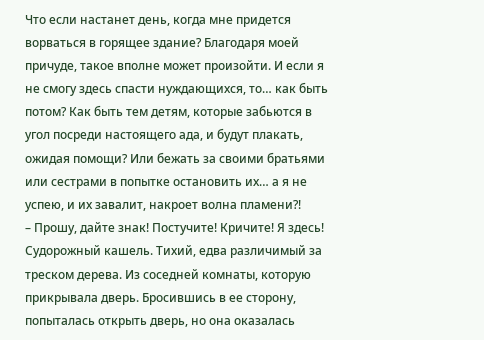Что если настанет день, когда мне придется ворваться в горящее здание? Благодаря моей причуде, такое вполне может произойти. И если я не смогу здесь спасти нуждающихся, то… как быть потом? Как быть тем детям, которые забьются в угол посреди настоящего ада, и будут плакать, ожидая помощи? Или бежать за своими братьями или сестрами в попытке остановить их… а я не успею, и их завалит, накроет волна пламени?!
– Прошу, дайте знак! Постучите! Кричите! Я здесь!
Судорожный кашель. Тихий, едва различимый за треском дерева. Из соседней комнаты, которую прикрывала дверь. Бросившись в ее сторону, попыталась открыть дверь, но она оказалась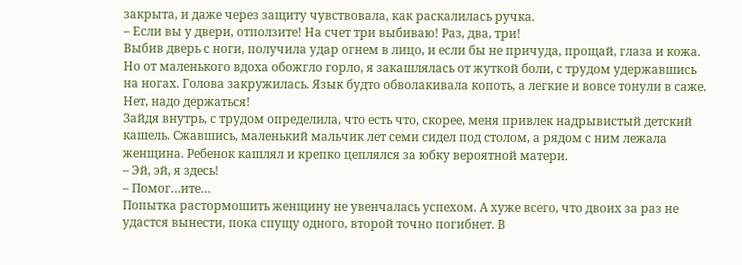закрыта, и даже через защиту чувствовала, как раскалилась ручка.
– Если вы у двери, отползите! На счет три выбиваю! Раз, два, три!
Выбив дверь с ноги, получила удар огнем в лицо, и если бы не причуда, прощай, глаза и кожа. Но от маленького вдоха обожгло горло, я закашлялась от жуткой боли, с трудом удержавшись на ногах. Голова закружилась. Язык будто обволакивала копоть, а легкие и вовсе тонули в саже. Нет, надо держаться!
Зайдя внутрь, с трудом определила, что есть что, скорее, меня привлек надрывистый детский кашель. Сжавшись, маленький мальчик лет семи сидел под столом, а рядом с ним лежала женщина. Ребенок кашлял и крепко цеплялся за юбку вероятной матери.
– Эй, эй, я здесь!
– Помог…ите…
Попытка растормошить женщину не увенчалась успехом. А хуже всего, что двоих за раз не удастся вынести, пока спущу одного, второй точно погибнет. В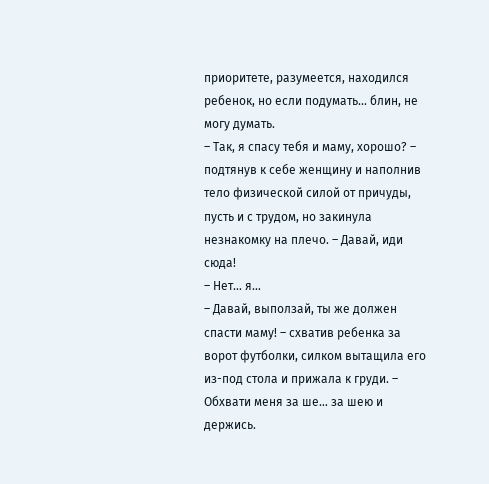приоритете, разумеется, находился ребенок, но если подумать… блин, не могу думать.
– Так, я спасу тебя и маму, хорошо? – подтянув к себе женщину и наполнив тело физической силой от причуды, пусть и с трудом, но закинула незнакомку на плечо. – Давай, иди сюда!
– Нет… я…
– Давай, выползай, ты же должен спасти маму! – схватив ребенка за ворот футболки, силком вытащила его из-под стола и прижала к груди. – Обхвати меня за ше… за шею и держись.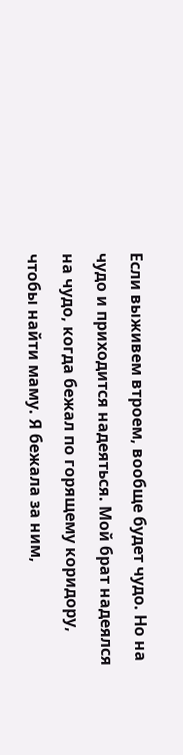Если выживем втроем, вообще будет чудо. Но на чудо и приходится надеяться. Мой брат надеялся на чудо, когда бежал по горящему коридору, чтобы найти маму. Я бежала за ним,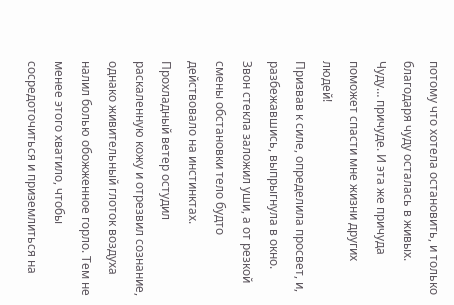потому что хотела остановить, и только благодаря чуду осталась в живых. Чуду… причуде. И эта же причуда поможет спасти мне жизни других людей!
Призвав к силе, определила просвет, и, разбежавшись, выпрыгнула в окно. Звон стекла заложил уши, а от резкой смены обстановки тело будто действовало на инстинктах. Прохладный ветер остудил раскаленную кожу и отрезвил сознание, однако живительный глоток воздуха налил болью обожженное горло. Тем не менее этого хватило, чтобы сосредоточиться и приземлиться на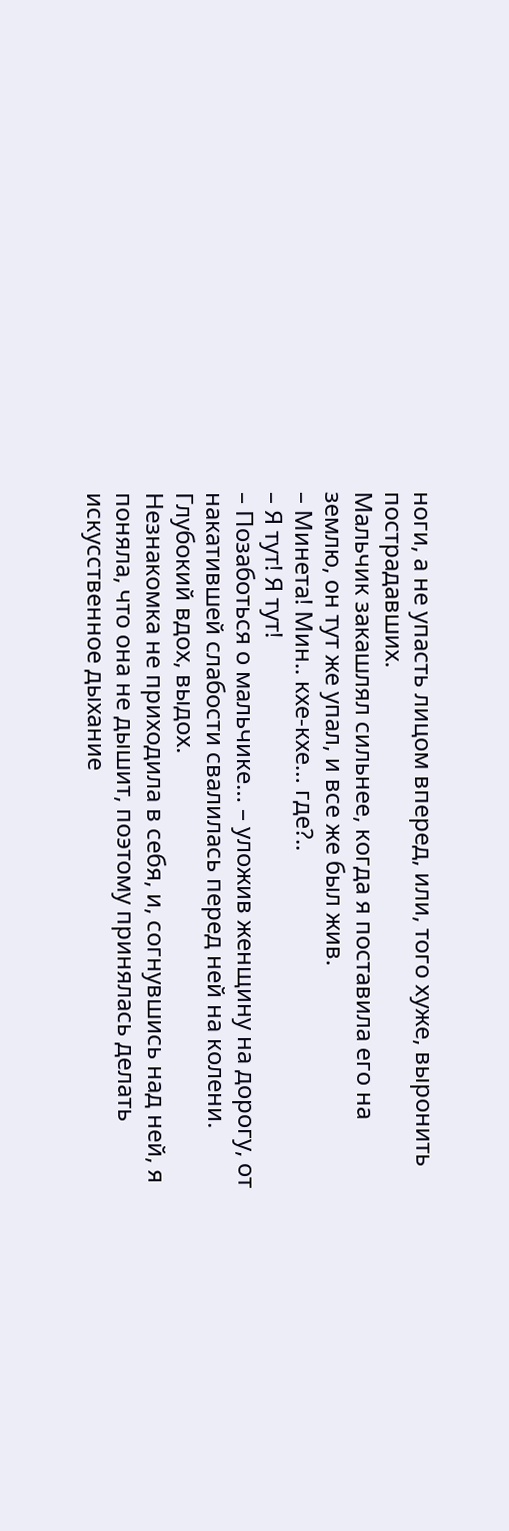ноги, а не упасть лицом вперед, или, того хуже, выронить пострадавших.
Мальчик закашлял сильнее, когда я поставила его на землю, он тут же упал, и все же был жив.
– Минета! Мин.. кхе-кхе… где?..
– Я тут! Я тут!
– Позаботься о мальчике… – уложив женщину на дорогу, от накатившей слабости свалилась перед ней на колени. Глубокий вдох, выдох.
Незнакомка не приходила в себя, и, согнувшись над ней, я поняла, что она не дышит, поэтому принялась делать искусственное дыхание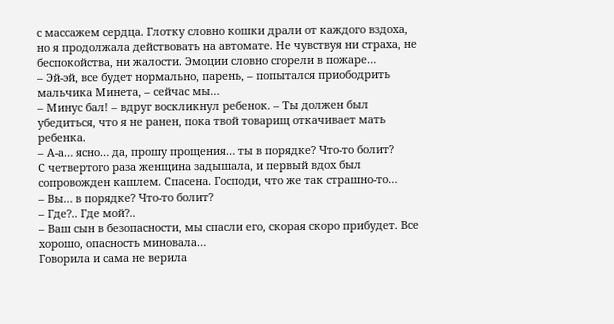с массажем сердца. Глотку словно кошки драли от каждого вздоха, но я продолжала действовать на автомате. Не чувствуя ни страха, не беспокойства, ни жалости. Эмоции словно сгорели в пожаре…
– Эй-эй, все будет нормально, парень, – попытался приободрить мальчика Минета, – сейчас мы…
– Минус бал! – вдруг воскликнул ребенок. – Ты должен был убедиться, что я не ранен, пока твой товарищ откачивает мать ребенка.
– А-а… ясно… да, прошу прощения… ты в порядке? Что-то болит?
С четвертого раза женщина задышала, и первый вдох был сопровожден кашлем. Спасена. Господи, что же так страшно-то…
– Вы… в порядке? Что-то болит?
– Где?.. Где мой?..
– Ваш сын в безопасности, мы спасли его, скорая скоро прибудет. Все хорошо, опасность миновала…
Говорила и сама не верила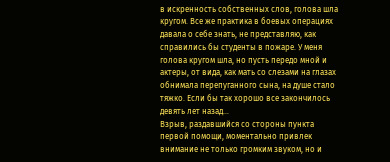в искренность собственных слов, голова шла кругом. Все же практика в боевых операциях давала о себе знать, не представляю, как справились бы студенты в пожаре. У меня голова кругом шла, но пусть передо мной и актеры, от вида, как мать со слезами на глазах обнимала перепуганного сына, на душе стало тяжко. Если бы так хорошо все закончилось девять лет назад…
Взрыв, раздавшийся со стороны пункта первой помощи, моментально привлек внимание не только громким звуком, но и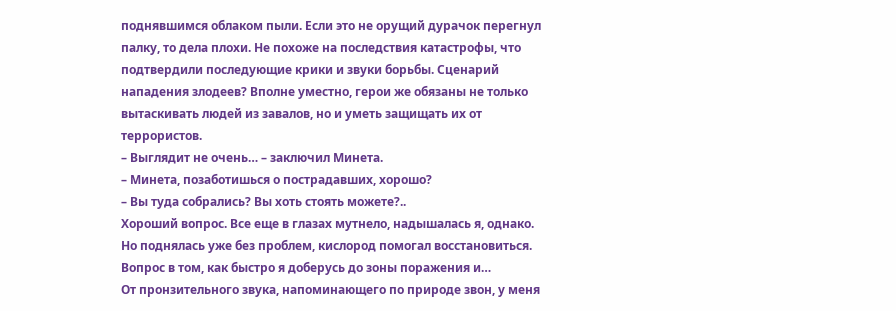поднявшимся облаком пыли. Если это не орущий дурачок перегнул палку, то дела плохи. Не похоже на последствия катастрофы, что подтвердили последующие крики и звуки борьбы. Сценарий нападения злодеев? Вполне уместно, герои же обязаны не только вытаскивать людей из завалов, но и уметь защищать их от террористов.
– Выглядит не очень… – заключил Минета.
– Минета, позаботишься о пострадавших, хорошо?
– Вы туда собрались? Вы хоть стоять можете?..
Хороший вопрос. Все еще в глазах мутнело, надышалась я, однако. Но поднялась уже без проблем, кислород помогал восстановиться. Вопрос в том, как быстро я доберусь до зоны поражения и…
От пронзительного звука, напоминающего по природе звон, у меня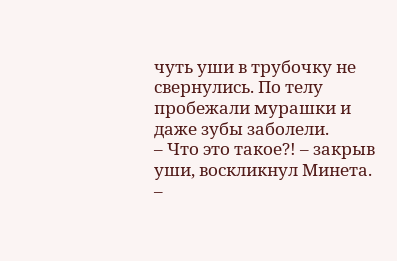чуть уши в трубочку не свернулись. По телу пробежали мурашки и даже зубы заболели.
– Что это такое?! – закрыв уши, воскликнул Минета. –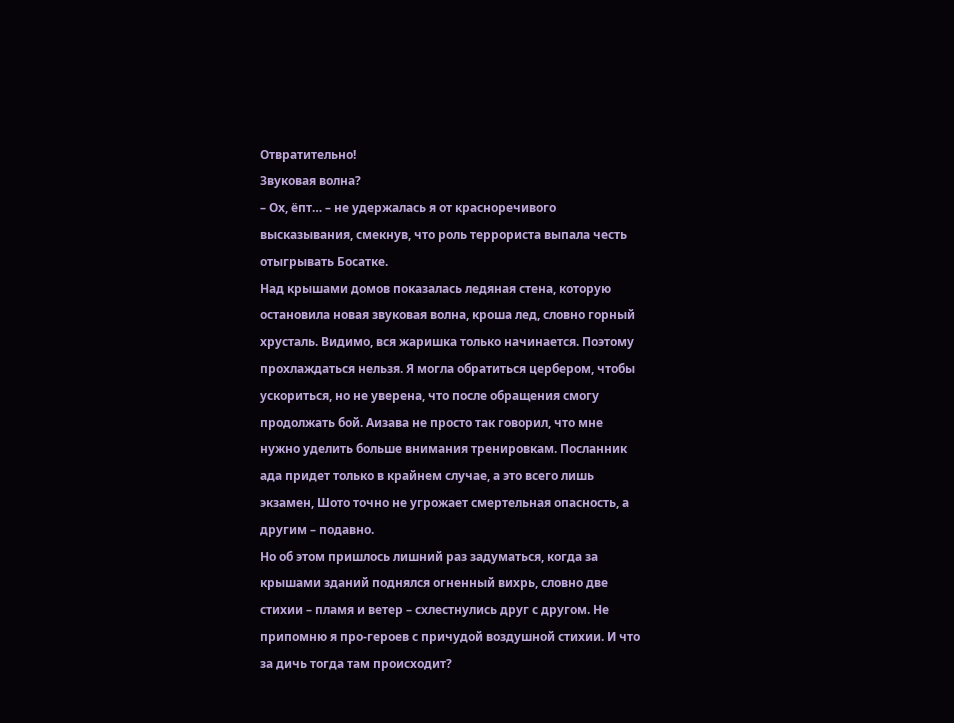Отвратительно!
Звуковая волна?
– Ох, ёпт… – не удержалась я от красноречивого высказывания, смекнув, что роль террориста выпала честь отыгрывать Босатке.
Над крышами домов показалась ледяная стена, которую остановила новая звуковая волна, кроша лед, словно горный хрусталь. Видимо, вся жаришка только начинается. Поэтому прохлаждаться нельзя. Я могла обратиться цербером, чтобы ускориться, но не уверена, что после обращения смогу продолжать бой. Аизава не просто так говорил, что мне нужно уделить больше внимания тренировкам. Посланник ада придет только в крайнем случае, а это всего лишь экзамен, Шото точно не угрожает смертельная опасность, а другим – подавно.
Но об этом пришлось лишний раз задуматься, когда за крышами зданий поднялся огненный вихрь, словно две стихии – пламя и ветер – схлестнулись друг с другом. Не припомню я про-героев с причудой воздушной стихии. И что за дичь тогда там происходит?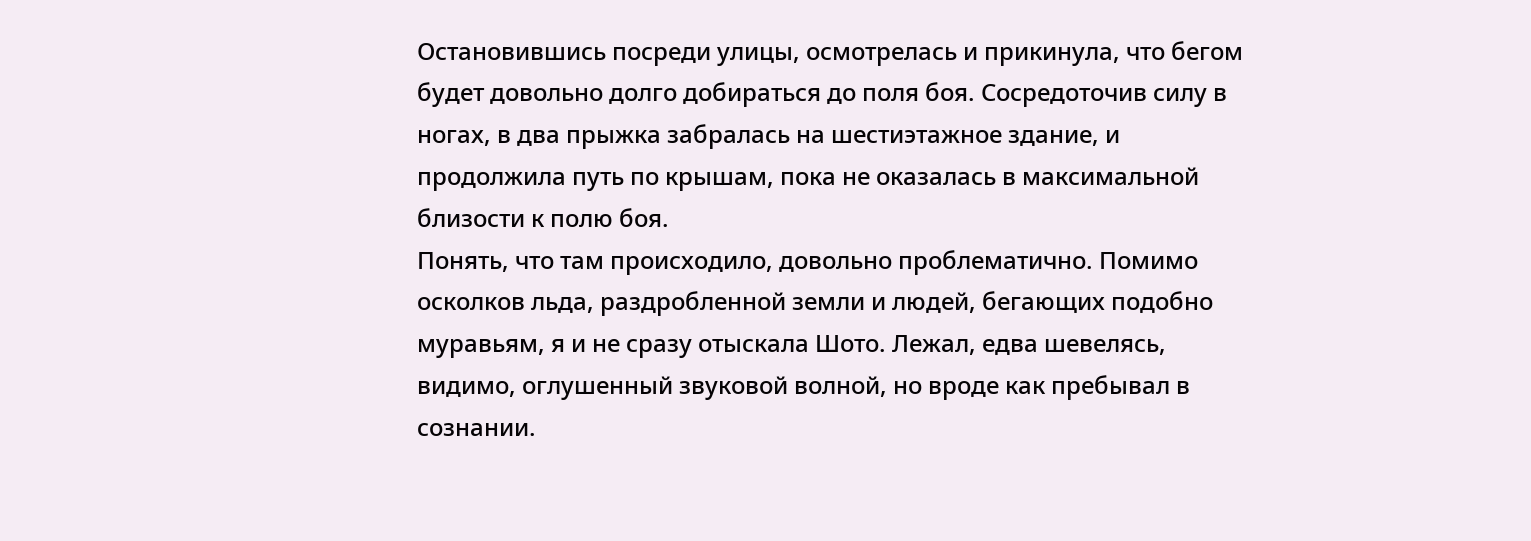Остановившись посреди улицы, осмотрелась и прикинула, что бегом будет довольно долго добираться до поля боя. Сосредоточив силу в ногах, в два прыжка забралась на шестиэтажное здание, и продолжила путь по крышам, пока не оказалась в максимальной близости к полю боя.
Понять, что там происходило, довольно проблематично. Помимо осколков льда, раздробленной земли и людей, бегающих подобно муравьям, я и не сразу отыскала Шото. Лежал, едва шевелясь, видимо, оглушенный звуковой волной, но вроде как пребывал в сознании.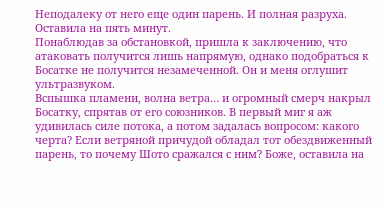Неподалеку от него еще один парень. И полная разруха. Оставила на пять минут.
Понаблюдав за обстановкой, пришла к заключению, что атаковать получится лишь напрямую, однако подобраться к Босатке не получится незамеченной. Он и меня оглушит ультразвуком.
Вспышка пламени, волна ветра… и огромный смерч накрыл Босатку, спрятав от его союзников. В первый миг я аж удивилась силе потока, а потом задалась вопросом: какого черта? Если ветряной причудой обладал тот обездвиженный парень, то почему Шото сражался с ним? Боже, оставила на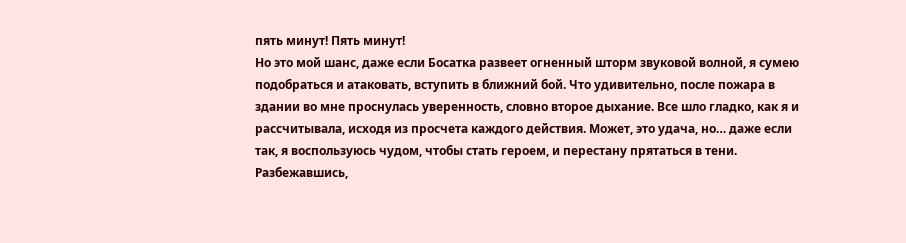пять минут! Пять минут!
Но это мой шанс, даже если Босатка развеет огненный шторм звуковой волной, я сумею подобраться и атаковать, вступить в ближний бой. Что удивительно, после пожара в здании во мне проснулась уверенность, словно второе дыхание. Все шло гладко, как я и рассчитывала, исходя из просчета каждого действия. Может, это удача, но… даже если так, я воспользуюсь чудом, чтобы стать героем, и перестану прятаться в тени.
Разбежавшись,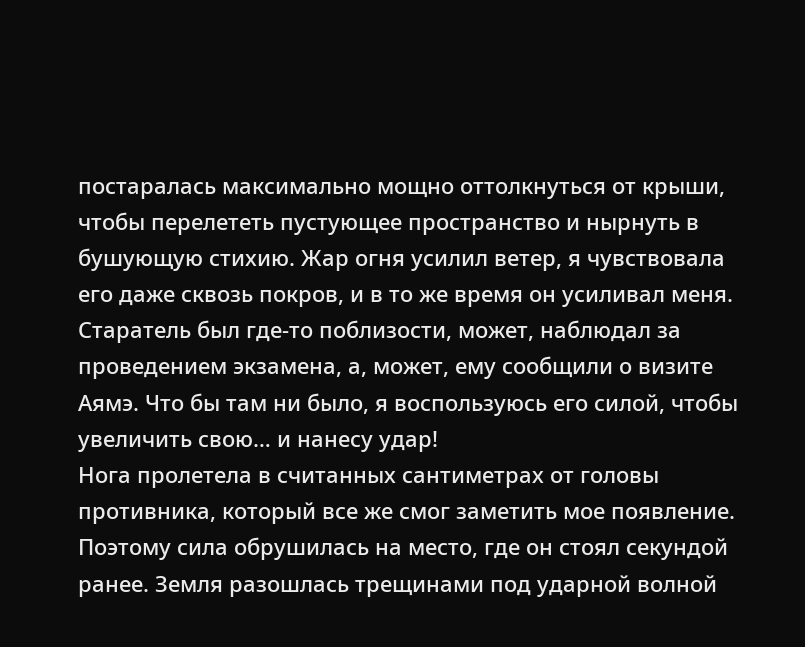постаралась максимально мощно оттолкнуться от крыши, чтобы перелететь пустующее пространство и нырнуть в бушующую стихию. Жар огня усилил ветер, я чувствовала его даже сквозь покров, и в то же время он усиливал меня. Старатель был где-то поблизости, может, наблюдал за проведением экзамена, а, может, ему сообщили о визите Аямэ. Что бы там ни было, я воспользуюсь его силой, чтобы увеличить свою… и нанесу удар!
Нога пролетела в считанных сантиметрах от головы противника, который все же смог заметить мое появление. Поэтому сила обрушилась на место, где он стоял секундой ранее. Земля разошлась трещинами под ударной волной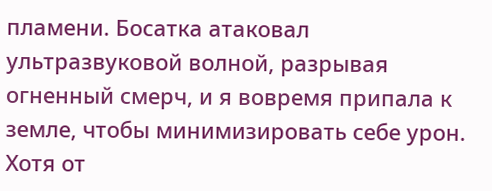пламени. Босатка атаковал ультразвуковой волной, разрывая огненный смерч, и я вовремя припала к земле, чтобы минимизировать себе урон. Хотя от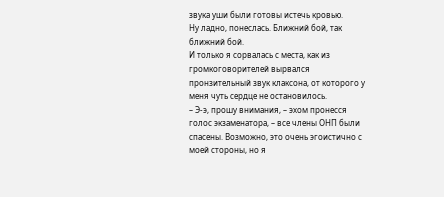звука уши были готовы истечь кровью.
Ну ладно, понеслась. Ближний бой, так ближний бой.
И только я сорвалась с места, как из громкоговорителей вырвался пронзительный звук клаксона, от которого у меня чуть сердце не остановилось.
– Э-э, прошу внимания, – эхом пронесся голос экзаменатора, – все члены ОНП были спасены. Возможно, это очень эгоистично с моей стороны, но я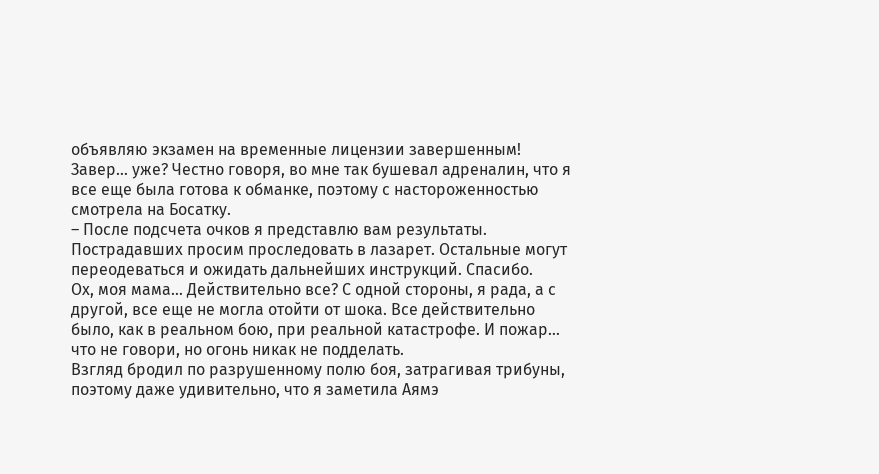объявляю экзамен на временные лицензии завершенным!
Завер… уже? Честно говоря, во мне так бушевал адреналин, что я все еще была готова к обманке, поэтому с настороженностью смотрела на Босатку.
– После подсчета очков я представлю вам результаты. Пострадавших просим проследовать в лазарет. Остальные могут переодеваться и ожидать дальнейших инструкций. Спасибо.
Ох, моя мама… Действительно все? С одной стороны, я рада, а с другой, все еще не могла отойти от шока. Все действительно было, как в реальном бою, при реальной катастрофе. И пожар… что не говори, но огонь никак не подделать.
Взгляд бродил по разрушенному полю боя, затрагивая трибуны, поэтому даже удивительно, что я заметила Аямэ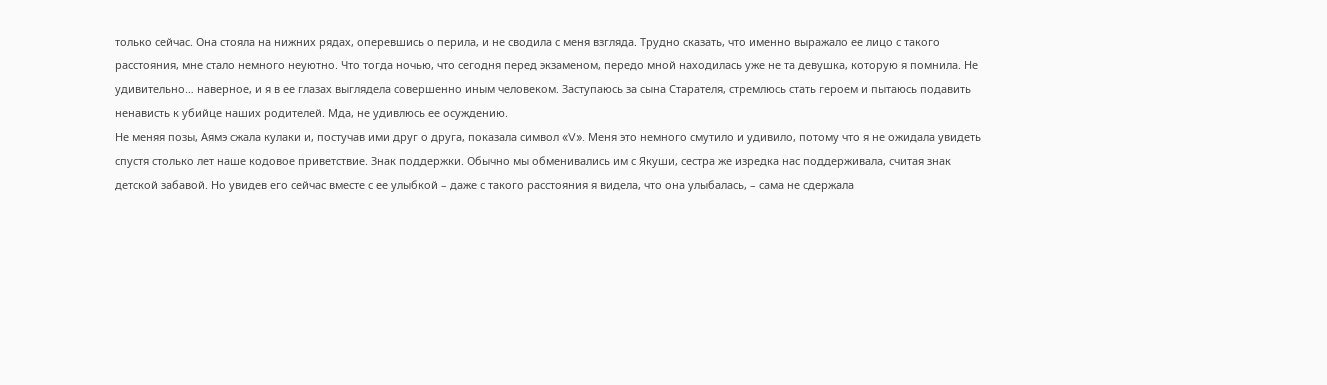только сейчас. Она стояла на нижних рядах, оперевшись о перила, и не сводила с меня взгляда. Трудно сказать, что именно выражало ее лицо с такого расстояния, мне стало немного неуютно. Что тогда ночью, что сегодня перед экзаменом, передо мной находилась уже не та девушка, которую я помнила. Не удивительно… наверное, и я в ее глазах выглядела совершенно иным человеком. Заступаюсь за сына Старателя, стремлюсь стать героем и пытаюсь подавить ненависть к убийце наших родителей. Мда, не удивлюсь ее осуждению.
Не меняя позы, Аямэ сжала кулаки и, постучав ими друг о друга, показала символ «V». Меня это немного смутило и удивило, потому что я не ожидала увидеть спустя столько лет наше кодовое приветствие. Знак поддержки. Обычно мы обменивались им с Якуши, сестра же изредка нас поддерживала, считая знак детской забавой. Но увидев его сейчас вместе с ее улыбкой – даже с такого расстояния я видела, что она улыбалась, – сама не сдержала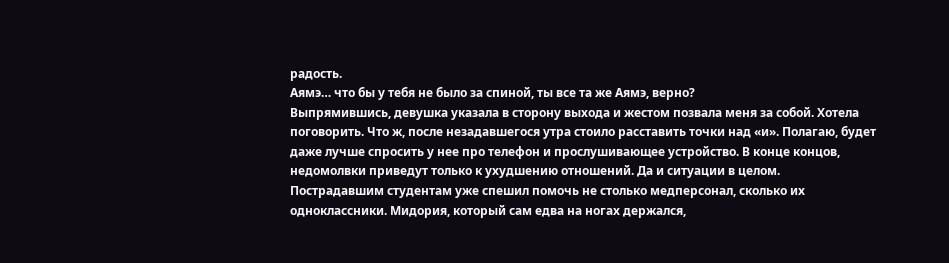радость.
Аямэ… что бы у тебя не было за спиной, ты все та же Аямэ, верно?
Выпрямившись, девушка указала в сторону выхода и жестом позвала меня за собой. Хотела поговорить. Что ж, после незадавшегося утра стоило расставить точки над «и». Полагаю, будет даже лучше спросить у нее про телефон и прослушивающее устройство. В конце концов, недомолвки приведут только к ухудшению отношений. Да и ситуации в целом.
Пострадавшим студентам уже спешил помочь не столько медперсонал, сколько их одноклассники. Мидория, который сам едва на ногах держался,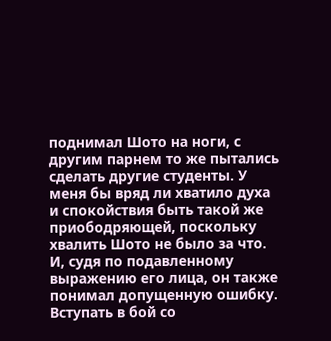поднимал Шото на ноги, с другим парнем то же пытались сделать другие студенты. У меня бы вряд ли хватило духа и спокойствия быть такой же приободряющей, поскольку хвалить Шото не было за что. И, судя по подавленному выражению его лица, он также понимал допущенную ошибку. Вступать в бой со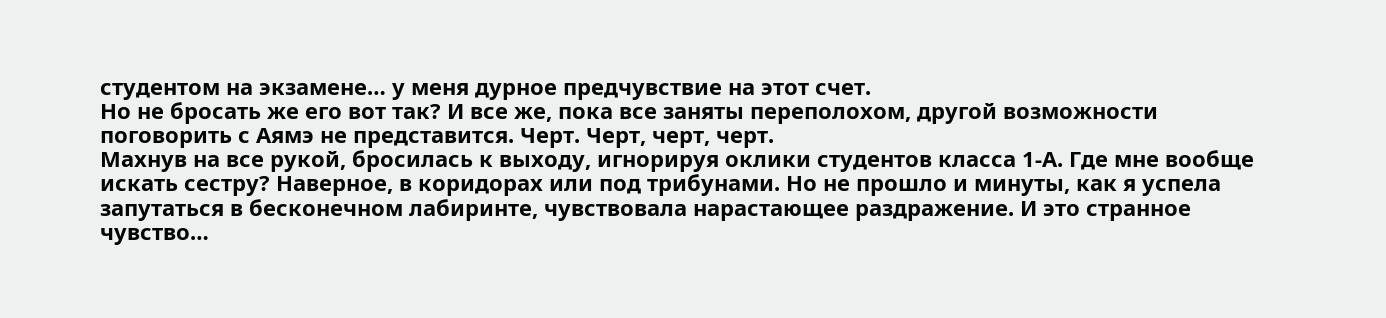студентом на экзамене… у меня дурное предчувствие на этот счет.
Но не бросать же его вот так? И все же, пока все заняты переполохом, другой возможности поговорить с Аямэ не представится. Черт. Черт, черт, черт.
Махнув на все рукой, бросилась к выходу, игнорируя оклики студентов класса 1-А. Где мне вообще искать сестру? Наверное, в коридорах или под трибунами. Но не прошло и минуты, как я успела запутаться в бесконечном лабиринте, чувствовала нарастающее раздражение. И это странное чувство…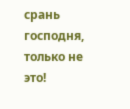срань господня, только не это!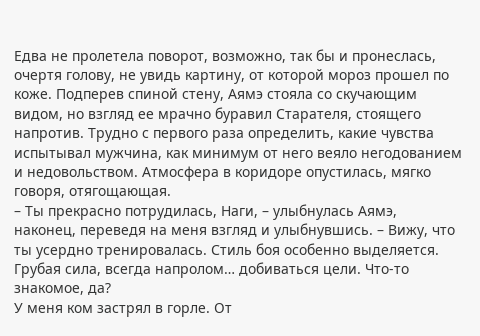Едва не пролетела поворот, возможно, так бы и пронеслась, очертя голову, не увидь картину, от которой мороз прошел по коже. Подперев спиной стену, Аямэ стояла со скучающим видом, но взгляд ее мрачно буравил Старателя, стоящего напротив. Трудно с первого раза определить, какие чувства испытывал мужчина, как минимум от него веяло негодованием и недовольством. Атмосфера в коридоре опустилась, мягко говоря, отягощающая.
– Ты прекрасно потрудилась, Наги, – улыбнулась Аямэ, наконец, переведя на меня взгляд и улыбнувшись. – Вижу, что ты усердно тренировалась. Стиль боя особенно выделяется. Грубая сила, всегда напролом… добиваться цели. Что-то знакомое, да?
У меня ком застрял в горле. От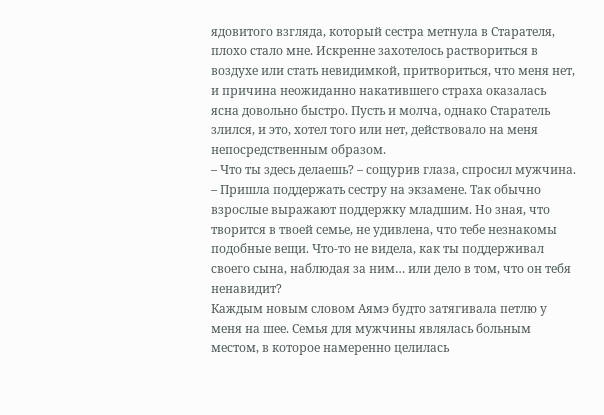ядовитого взгляда, который сестра метнула в Старателя, плохо стало мне. Искренне захотелось раствориться в воздухе или стать невидимкой, притвориться, что меня нет, и причина неожиданно накатившего страха оказалась ясна довольно быстро. Пусть и молча, однако Старатель злился, и это, хотел того или нет, действовало на меня непосредственным образом.
– Что ты здесь делаешь? – сощурив глаза, спросил мужчина.
– Пришла поддержать сестру на экзамене. Так обычно взрослые выражают поддержку младшим. Но зная, что творится в твоей семье, не удивлена, что тебе незнакомы подобные вещи. Что-то не видела, как ты поддерживал своего сына, наблюдая за ним… или дело в том, что он тебя ненавидит?
Каждым новым словом Аямэ будто затягивала петлю у меня на шее. Семья для мужчины являлась больным местом, в которое намеренно целилась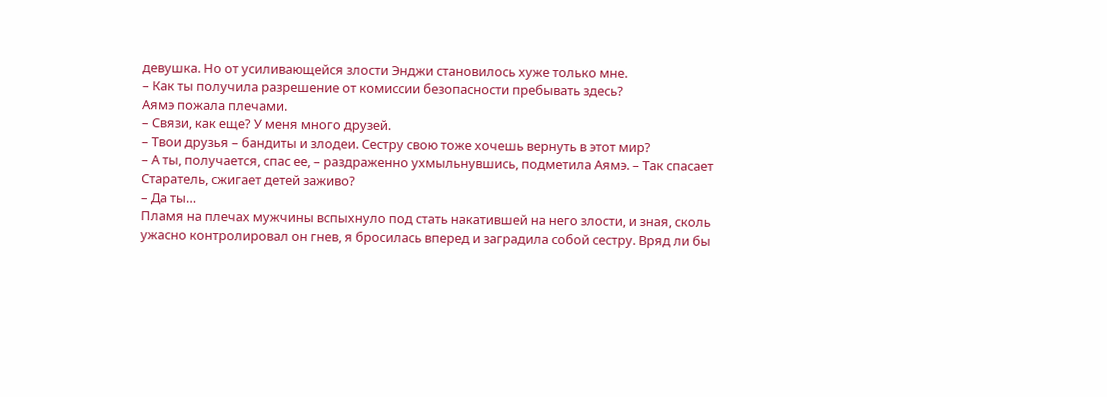девушка. Но от усиливающейся злости Энджи становилось хуже только мне.
– Как ты получила разрешение от комиссии безопасности пребывать здесь?
Аямэ пожала плечами.
– Связи, как еще? У меня много друзей.
– Твои друзья – бандиты и злодеи. Сестру свою тоже хочешь вернуть в этот мир?
– А ты, получается, спас ее, – раздраженно ухмыльнувшись, подметила Аямэ. – Так спасает Старатель, сжигает детей заживо?
– Да ты…
Пламя на плечах мужчины вспыхнуло под стать накатившей на него злости, и зная, сколь ужасно контролировал он гнев, я бросилась вперед и заградила собой сестру. Вряд ли бы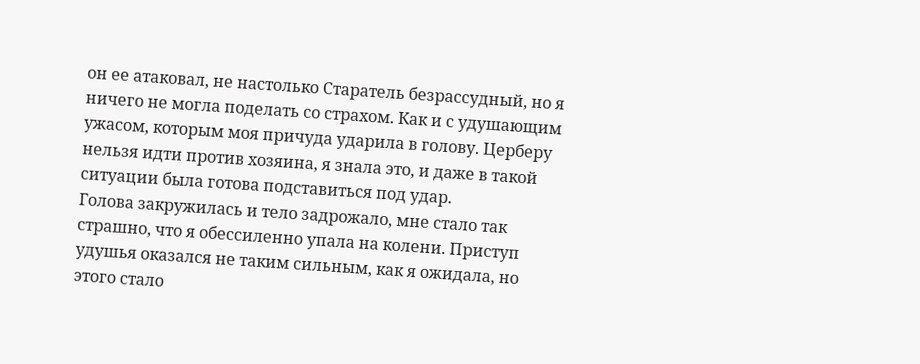он ее атаковал, не настолько Старатель безрассудный, но я ничего не могла поделать со страхом. Как и с удушающим ужасом, которым моя причуда ударила в голову. Церберу нельзя идти против хозяина, я знала это, и даже в такой ситуации была готова подставиться под удар.
Голова закружилась и тело задрожало, мне стало так страшно, что я обессиленно упала на колени. Приступ удушья оказался не таким сильным, как я ожидала, но этого стало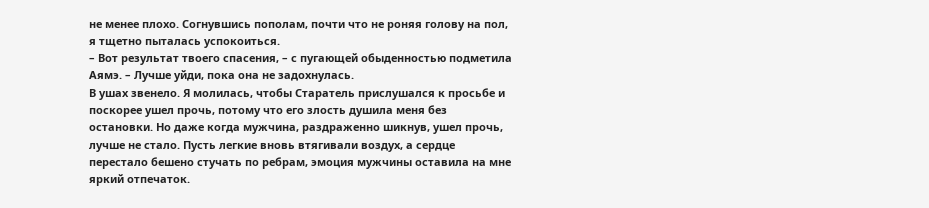не менее плохо. Согнувшись пополам, почти что не роняя голову на пол, я тщетно пыталась успокоиться.
– Вот результат твоего спасения, – с пугающей обыденностью подметила Аямэ. – Лучше уйди, пока она не задохнулась.
В ушах звенело. Я молилась, чтобы Старатель прислушался к просьбе и поскорее ушел прочь, потому что его злость душила меня без остановки. Но даже когда мужчина, раздраженно шикнув, ушел прочь, лучше не стало. Пусть легкие вновь втягивали воздух, а сердце перестало бешено стучать по ребрам, эмоция мужчины оставила на мне яркий отпечаток.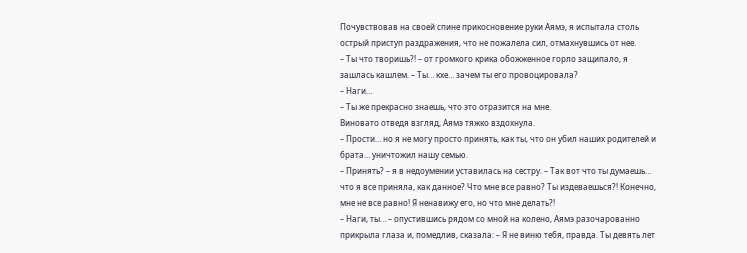Почувствовав на своей спине прикосновение руки Аямэ, я испытала столь острый приступ раздражения, что не пожалела сил, отмахнувшись от нее.
– Ты что творишь?! – от громкого крика обожженное горло защипало, я зашлась кашлем. – Ты… кхе… зачем ты его провоцировала?
– Наги…
– Ты же прекрасно знаешь, что это отразится на мне.
Виновато отведя взгляд, Аямэ тяжко вздохнула.
– Прости… но я не могу просто принять, как ты, что он убил наших родителей и брата… уничтожил нашу семью.
– Принять? – я в недоумении уставилась на сестру. – Так вот что ты думаешь… что я все приняла, как данное? Что мне все равно? Ты издеваешься?! Конечно, мне не все равно! Я ненавижу его, но что мне делать?!
– Наги, ты… – опустившись рядом со мной на колено, Аямэ разочарованно прикрыла глаза и, помедлив, сказала: – Я не виню тебя, правда. Ты девять лет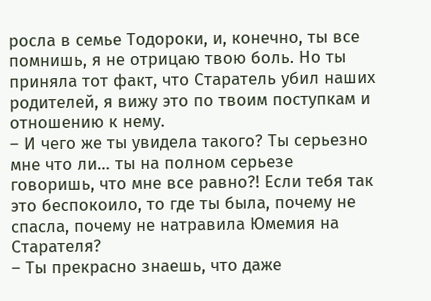росла в семье Тодороки, и, конечно, ты все помнишь, я не отрицаю твою боль. Но ты приняла тот факт, что Старатель убил наших родителей, я вижу это по твоим поступкам и отношению к нему.
– И чего же ты увидела такого? Ты серьезно мне что ли… ты на полном серьезе говоришь, что мне все равно?! Если тебя так это беспокоило, то где ты была, почему не спасла, почему не натравила Юмемия на Старателя?
– Ты прекрасно знаешь, что даже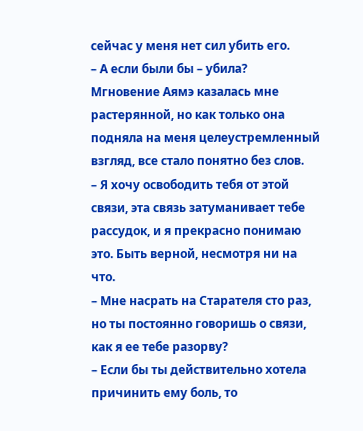сейчас у меня нет сил убить его.
– А если были бы – убила?
Мгновение Аямэ казалась мне растерянной, но как только она подняла на меня целеустремленный взгляд, все стало понятно без слов.
– Я хочу освободить тебя от этой связи, эта связь затуманивает тебе рассудок, и я прекрасно понимаю это. Быть верной, несмотря ни на что.
– Мне насрать на Старателя сто раз, но ты постоянно говоришь о связи, как я ее тебе разорву?
– Если бы ты действительно хотела причинить ему боль, то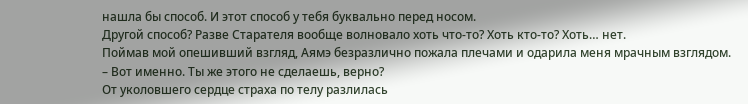нашла бы способ. И этот способ у тебя буквально перед носом.
Другой способ? Разве Старателя вообще волновало хоть что-то? Хоть кто-то? Хоть… нет.
Поймав мой опешивший взгляд, Аямэ безразлично пожала плечами и одарила меня мрачным взглядом.
– Вот именно. Ты же этого не сделаешь, верно?
От уколовшего сердце страха по телу разлилась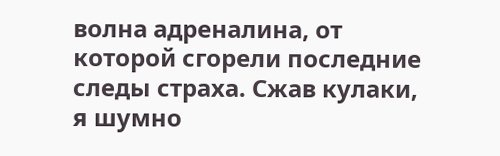волна адреналина, от которой сгорели последние следы страха. Сжав кулаки, я шумно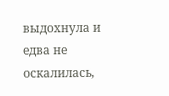выдохнула и едва не оскалилась,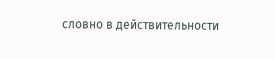словно в действительности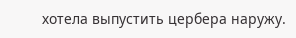хотела выпустить цербера наружу.